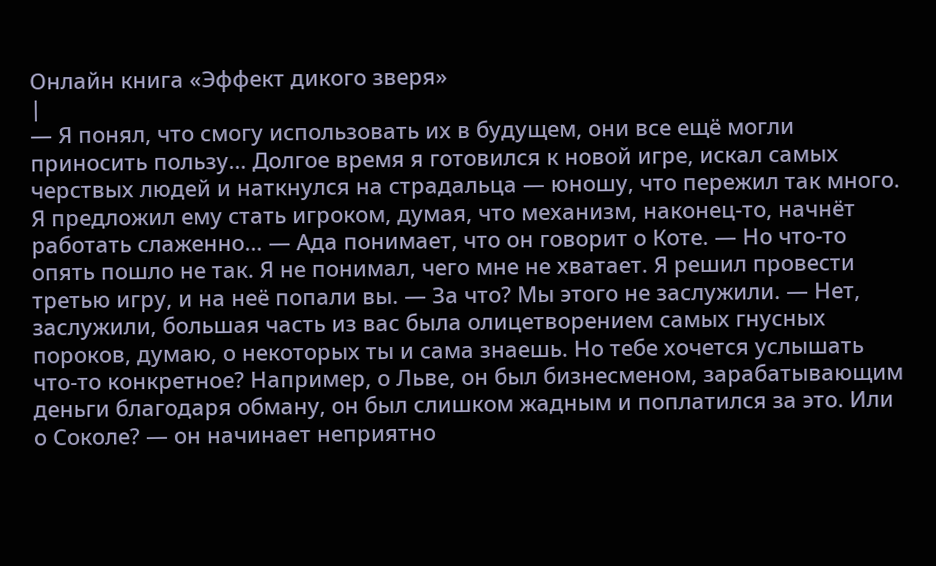Онлайн книга «Эффект дикого зверя»
|
— Я понял, что смогу использовать их в будущем, они все ещё могли приносить пользу… Долгое время я готовился к новой игре, искал самых черствых людей и наткнулся на страдальца — юношу, что пережил так много. Я предложил ему стать игроком, думая, что механизм, наконец-то, начнёт работать слаженно… — Ада понимает, что он говорит о Коте. — Но что-то опять пошло не так. Я не понимал, чего мне не хватает. Я решил провести третью игру, и на неё попали вы. — За что? Мы этого не заслужили. — Нет, заслужили, большая часть из вас была олицетворением самых гнусных пороков, думаю, о некоторых ты и сама знаешь. Но тебе хочется услышать что-то конкретное? Например, о Льве, он был бизнесменом, зарабатывающим деньги благодаря обману, он был слишком жадным и поплатился за это. Или о Соколе? — он начинает неприятно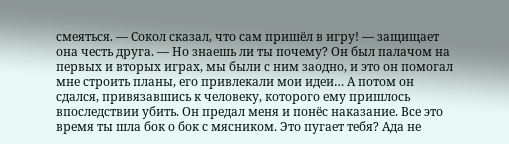смеяться. — Сокол сказал, что сам пришёл в игру! — защищает она честь друга. — Но знаешь ли ты почему? Он был палачом на первых и вторых играх, мы были с ним заодно, и это он помогал мне строить планы, его привлекали мои идеи… А потом он сдался, привязавшись к человеку, которого ему пришлось впоследствии убить. Он предал меня и понёс наказание. Все это время ты шла бок о бок с мясником. Это пугает тебя? Ада не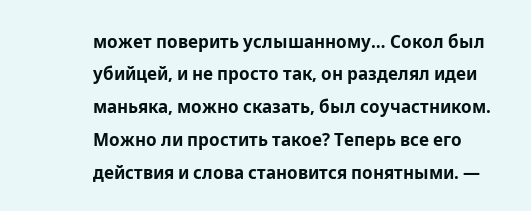может поверить услышанному… Сокол был убийцей, и не просто так, он разделял идеи маньяка, можно сказать, был соучастником. Можно ли простить такое? Теперь все его действия и слова становится понятными. —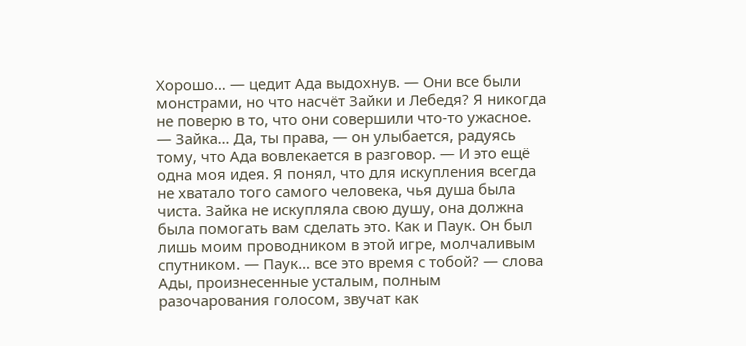Хорошо… — цедит Ада выдохнув. — Они все были монстрами, но что насчёт Зайки и Лебедя? Я никогда не поверю в то, что они совершили что-то ужасное. — Зайка… Да, ты права, — он улыбается, радуясь тому, что Ада вовлекается в разговор. — И это ещё одна моя идея. Я понял, что для искупления всегда не хватало того самого человека, чья душа была чиста. Зайка не искупляла свою душу, она должна была помогать вам сделать это. Как и Паук. Он был лишь моим проводником в этой игре, молчаливым спутником. — Паук… все это время с тобой? — слова Ады, произнесенные усталым, полным разочарования голосом, звучат как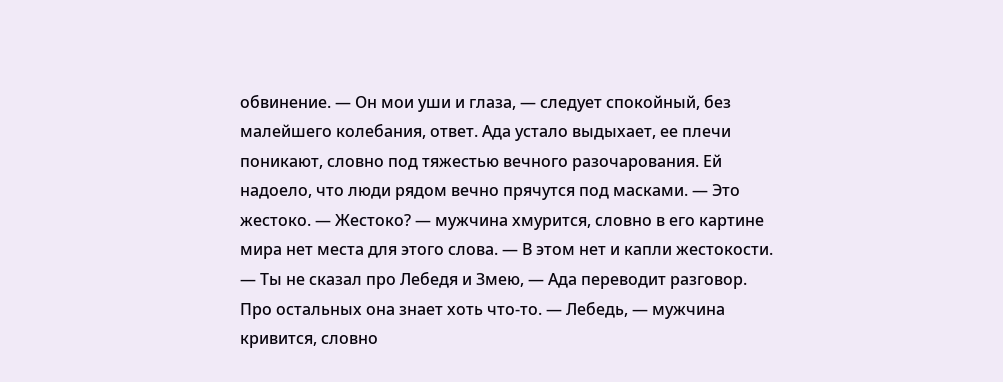обвинение. — Он мои уши и глаза, — следует спокойный, без малейшего колебания, ответ. Ада устало выдыхает, ее плечи поникают, словно под тяжестью вечного разочарования. Ей надоело, что люди рядом вечно прячутся под масками. — Это жестоко. — Жестоко? — мужчина хмурится, словно в его картине мира нет места для этого слова. — В этом нет и капли жестокости. — Ты не сказал про Лебедя и Змею, — Ада переводит разговор. Про остальных она знает хоть что-то. — Лебедь, — мужчина кривится, словно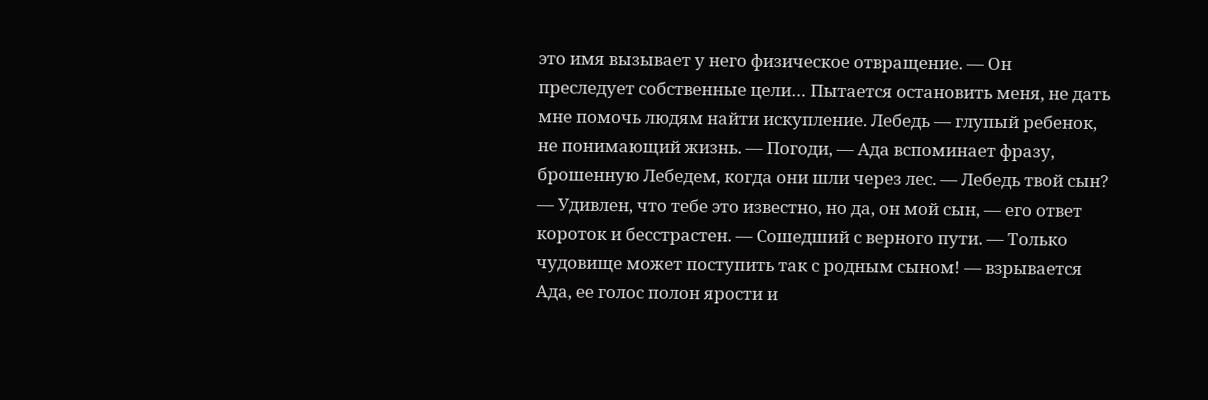это имя вызывает у него физическое отвращение. — Он преследует собственные цели… Пытается остановить меня, не дать мне помочь людям найти искупление. Лебедь — глупый ребенок, не понимающий жизнь. — Погоди, — Ада вспоминает фразу, брошенную Лебедем, когда они шли через лес. — Лебедь твой сын? — Удивлен, что тебе это известно, но да, он мой сын, — его ответ короток и бесстрастен. — Сошедший с верного пути. — Только чудовище может поступить так с родным сыном! — взрывается Ада, ее голос полон ярости и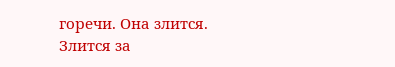горечи. Она злится. Злится за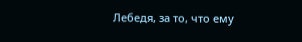Лебедя, за то, что ему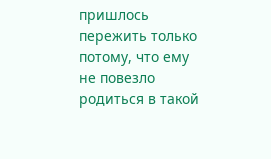пришлось пережить только потому, что ему не повезло родиться в такой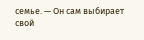семье. — Он сам выбирает свой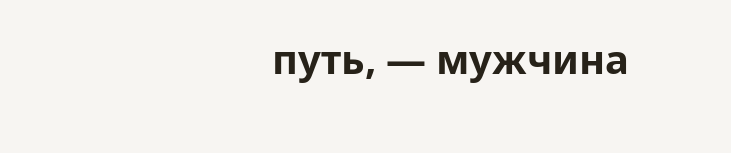путь, — мужчина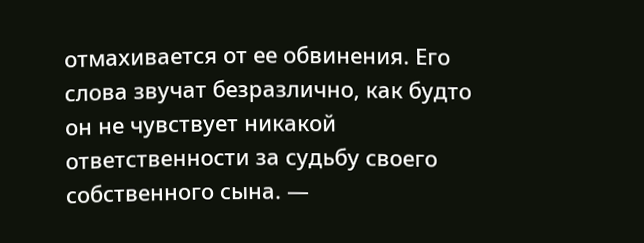отмахивается от ее обвинения. Его слова звучат безразлично, как будто он не чувствует никакой ответственности за судьбу своего собственного сына. —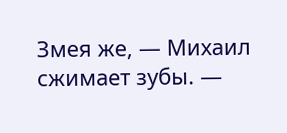Змея же, — Михаил сжимает зубы. —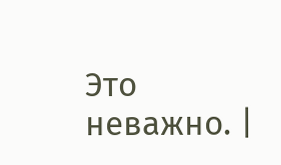Это неважно. |